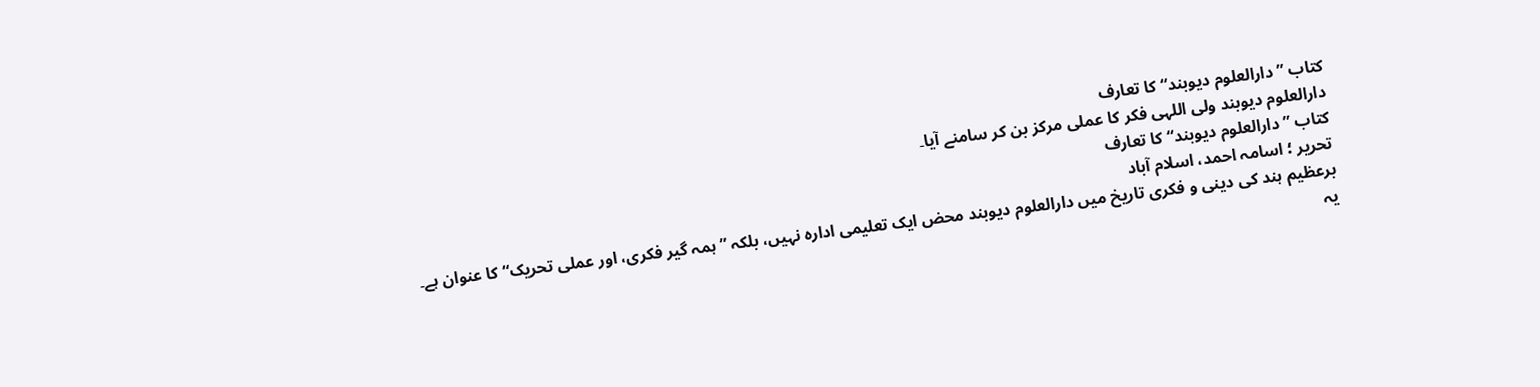کتاب ”دارالعلوم دیوبند“ کا تعارف
دارالعلوم دیوبند ولی اللہی فکر کا عملی مرکز بن کر سامنے آیا۔
کتاب ”دارالعلوم دیوبند“ کا تعارف
تحریر ؛ اسامہ احمد، اسلام آباد
برعظیم ہند کی دینی و فکری تاریخ میں دارالعلوم دیوبند محض ایک تعلیمی ادارہ نہیں، بلکہ ”ہمہ گیر فکری، اور عملی تحریک“ کا عنوان ہے۔ یہ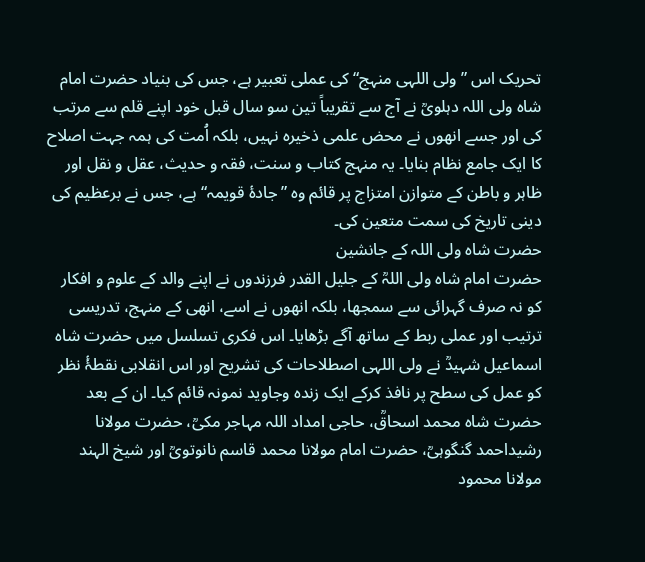تحریک اس ”ولی اللہی منہج“ کی عملی تعبیر ہے، جس کی بنیاد حضرت امام شاہ ولی اللہ دہلویؒ نے آج سے تقریباً تین سو سال قبل خود اپنے قلم سے مرتب کی اور جسے انھوں نے محض علمی ذخیرہ نہیں، بلکہ اُمت کی ہمہ جہت اصلاح کا ایک جامع نظام بنایا۔ یہ منہج کتاب و سنت، فقہ و حدیث، عقل و نقل اور ظاہر و باطن کے متوازن امتزاج پر قائم وہ ”جادۂ قویمہ“ ہے، جس نے برعظیم کی دینی تاریخ کی سمت متعین کی۔
حضرت شاہ ولی اللہ کے جانشین
حضرت امام شاہ ولی اللہؒ کے جلیل القدر فرزندوں نے اپنے والد کے علوم و افکار کو نہ صرف گہرائی سے سمجھا، بلکہ انھوں نے اسے، انھی کے منہج، تدریسی ترتیب اور عملی ربط کے ساتھ آگے بڑھایا۔ اس فکری تسلسل میں حضرت شاہ اسماعیل شہیدؒ نے ولی اللہی اصطلاحات کی تشریح اور اس انقلابی نقطۂٔ نظر کو عمل کی سطح پر نافذ کرکے ایک زندہ وجاوید نمونہ قائم کیا۔ ان کے بعد حضرت شاہ محمد اسحاقؒ، حاجی امداد اللہ مہاجر مکیؒ، حضرت مولانا رشیداحمد گنگوہیؒ، حضرت امام مولانا محمد قاسم نانوتویؒ اور شیخ الہند مولانا محمود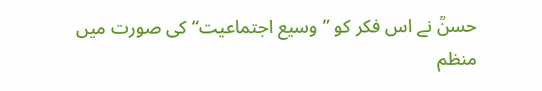حسنؒ نے اس فکر کو ”وسیع اجتماعیت“ کی صورت میں منظم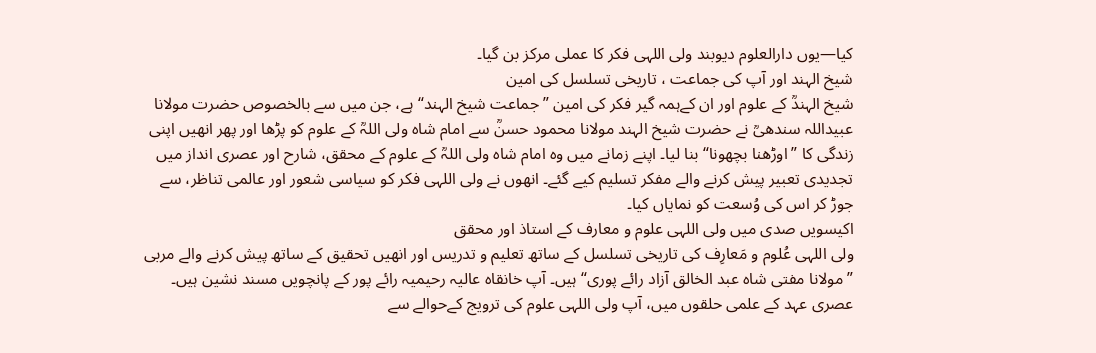کیا—یوں دارالعلوم دیوبند ولی اللہی فکر کا عملی مرکز بن گیا۔
شیخ الہند اور آپ کی جماعت ، تاریخی تسلسل کی امین
شیخ الہندؒ کے علوم اور ان کےہمہ گیر فکر کی امین ” جماعت شیخ الہند“ ہے، جن میں سے بالخصوص حضرت مولانا عبیداللہ سندھیؒ نے حضرت شیخ الہند مولانا محمود حسنؒ سے امام شاہ ولی اللہؒ کے علوم کو پڑھا اور پھر انھیں اپنی زندگی کا ”اوڑھنا بچھونا“ بنا لیا۔ اپنے زمانے میں وہ امام شاہ ولی اللہؒ کے علوم کے محقق، شارح اور عصری انداز میں تجدیدی تعبیر پیش کرنے والے مفکر تسلیم کیے گئے۔ انھوں نے ولی اللہی فکر کو سیاسی شعور اور عالمی تناظر، سے جوڑ کر اس کی وُسعت کو نمایاں کیا۔
اکیسویں صدی میں ولی اللہی علوم و معارف کے استاذ اور محقق
ولی اللہی عُلوم و مَعارِف کی تاریخی تسلسل کے ساتھ تعلیم و تدریس اور انھیں تحقیق کے ساتھ پیش کرنے والے مربی ”مولانا مفتی شاہ عبد الخالق آزاد رائے پوری“ ہیں۔ آپ خانقاہ عالیہ رحیمیہ رائے پور کے پانچویں مسند نشین ہیں۔ عصری عہد کے علمی حلقوں میں، آپ ولی اللہی علوم کی ترویج کےحوالے سے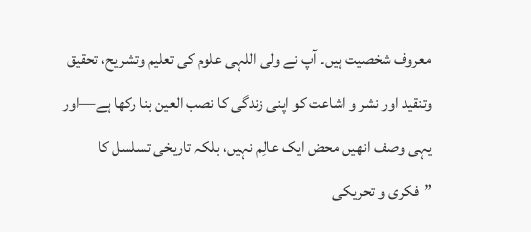معروف شخصیت ہیں۔ آپ نے ولی اللہی علوم کی تعلیم وتشریح، تحقیق وتنقید اور نشر و اشاعت کو اپنی زندگی کا نصب العین بنا رکھا ہے—اور یہی وصف انھیں محض ایک عالِم نہیں، بلکہ تاریخی تسلسل کا ”فکری و تحریکی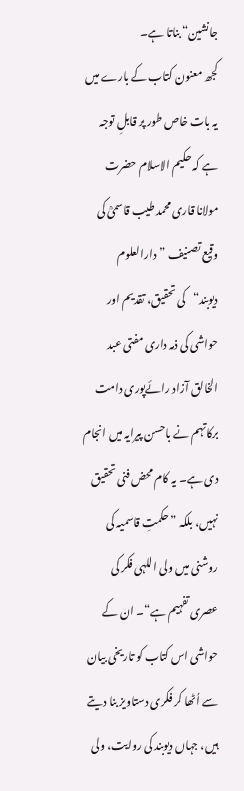جانشین“ بناتا ہے۔
کجھ معنون کتاب کے بارے میں
یہ بات خاص طور پر قابلِ توجہ ہے کہ حکیم الاسلام حضرت مولانا قاری محمد طیب قاسمیؒ کی وقیع تصنیف ”دارالعلوم دیوبند“کی تحقیق، تقدیم اور حواشی کی ذمہ داری مفتی عبد الخالق آزاد رائےپوری دامت برکاتہم نے باحسن پیرایہ میں انجام دی ہے۔ یہ کام محض فنی تحقیق نہیں، بلکہ ”حکمتِ قاسمیہ کی روشنی میں ولی اللہی فکر کی عصری تفہیم ہے“۔ ان کے حواشی اس کتاب کو تاریخی بیان سے اُٹھا کر فکری دستاویز بنا دیتے ہیں، جہاں دیوبند کی روایت، ولی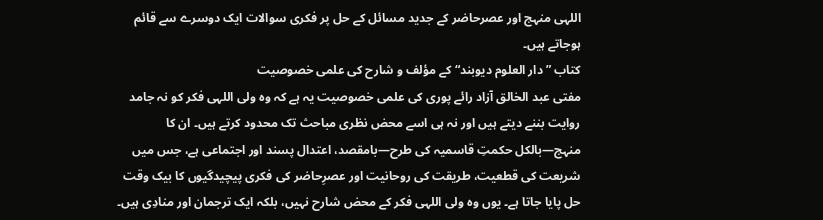اللہی منہج اور عصرحاضر کے جدید مسائل کے حل پر فکری سوالات ایک دوسرے سے قائم ہوجاتے ہیں۔
کتاب ”دار العلوم دیوبند“ کے مؤلف و شارح کی علمی خصوصیت
مفتی عبد الخالق آزاد رائے پوری کی علمی خصوصیت یہ ہے کہ وہ ولی اللہی فکر کو نہ جامد روایت بننے دیتے ہیں اور نہ ہی اسے محض نظری مباحث تک محدود کرتے ہیں۔ ان کا منہج—بالکل حکمتِ قاسمیہ کی طرح—بامقصد، اعتدال پسند اور اجتماعی ہے، جس میں شریعت کی قطعیت، طریقت کی روحانیت اور عصرِحاضر کی فکری پیچیدگیوں کا بیک وقت حل پایا جاتا ہے۔ یوں وہ ولی اللہی فکر کے محض شارح نہیں، بلکہ ایک ترجمان اور منادِی ہیں۔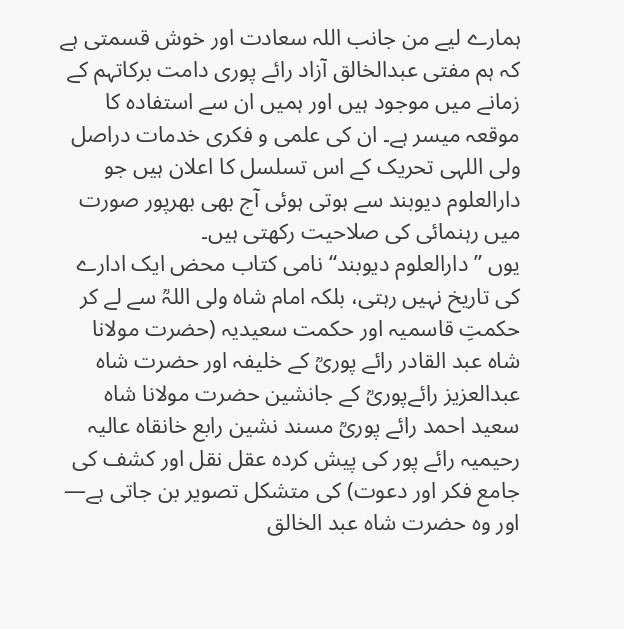ہمارے لیے من جانب اللہ سعادت اور خوش قسمتی ہے کہ ہم مفتی عبدالخالق آزاد رائے پوری دامت برکاتہم کے زمانے میں موجود ہیں اور ہمیں ان سے استفادہ کا موقعہ میسر ہے۔ ان کی علمی و فکری خدمات دراصل ولی اللہی تحریک کے اس تسلسل کا اعلان ہیں جو دارالعلوم دیوبند سے ہوتی ہوئی آج بھی بھرپور صورت میں رہنمائی کی صلاحیت رکھتی ہیں۔
یوں ”دارالعلوم دیوبند“ نامی کتاب محض ایک ادارے کی تاریخ نہیں رہتی، بلکہ امام شاہ ولی اللہؒ سے لے کر حکمتِ قاسمیہ اور حکمت سعیدیہ (حضرت مولانا شاہ عبد القادر رائے پوریؒ کے خلیفہ اور حضرت شاہ عبدالعزیز رائےپوریؒ کے جانشین حضرت مولانا شاہ سعید احمد رائے پوریؒ مسند نشین رابع خانقاہ عالیہ رحیمیہ رائے پور کی پیش کردہ عقل نقل اور کشف کی جامع فکر اور دعوت) کی متشکل تصویر بن جاتی ہے— اور وہ حضرت شاہ عبد الخالق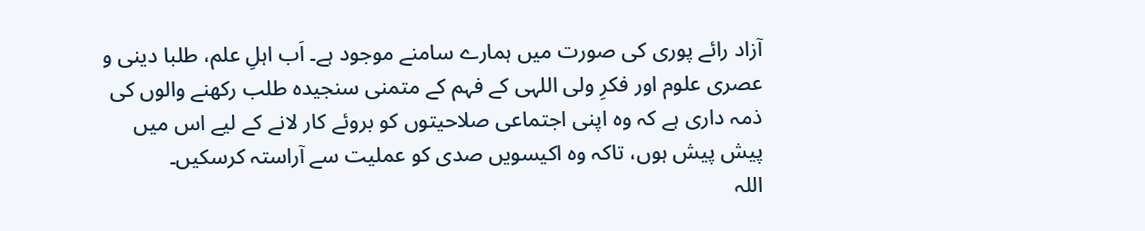آزاد رائے پوری کی صورت میں ہمارے سامنے موجود ہے۔ اَب اہلِ علم، طلبا دینی و عصری علوم اور فکرِ ولی اللہی کے فہم کے متمنی سنجیدہ طلب رکھنے والوں کی ذمہ داری ہے کہ وہ اپنی اجتماعی صلاحیتوں کو بروئے کار لانے کے لیے اس میں پیش پیش ہوں، تاکہ وہ اکیسویں صدی کو عملیت سے آراستہ کرسکیں۔
اللہ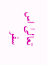تعالیٰ اس سفر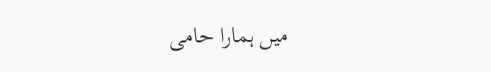میں ہمارا حامی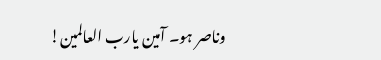وناصر ہو۔ آمین یارب العالمین!